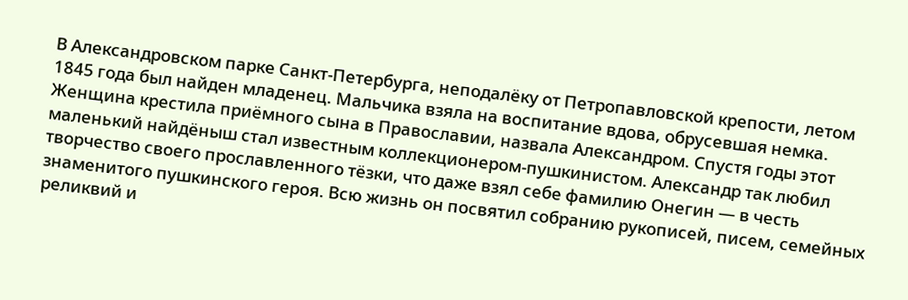В Александровском парке Санкт-Петербурга, неподалёку от Петропавловской крепости, летом 1845 года был найден младенец. Мальчика взяла на воспитание вдова, обрусевшая немка. Женщина крестила приёмного сына в Православии, назвала Александром. Спустя годы этот маленький найдёныш стал известным коллекционером-пушкинистом. Александр так любил творчество своего прославленного тёзки, что даже взял себе фамилию Онегин — в честь знаменитого пушкинского героя. Всю жизнь он посвятил собранию рукописей, писем, семейных реликвий и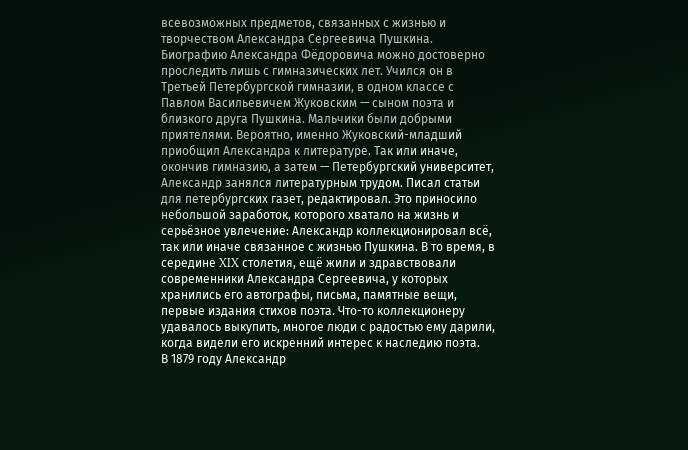всевозможных предметов, связанных с жизнью и творчеством Александра Сергеевича Пушкина.
Биографию Александра Фёдоровича можно достоверно проследить лишь с гимназических лет. Учился он в Третьей Петербургской гимназии, в одном классе с Павлом Васильевичем Жуковским — сыном поэта и близкого друга Пушкина. Мальчики были добрыми приятелями. Вероятно, именно Жуковский-младший приобщил Александра к литературе. Так или иначе, окончив гимназию, а затем — Петербургский университет, Александр занялся литературным трудом. Писал статьи для петербургских газет, редактировал. Это приносило небольшой заработок, которого хватало на жизнь и серьёзное увлечение: Александр коллекционировал всё, так или иначе связанное с жизнью Пушкина. В то время, в середине XIX столетия, ещё жили и здравствовали современники Александра Сергеевича, у которых хранились его автографы, письма, памятные вещи, первые издания стихов поэта. Что-то коллекционеру удавалось выкупить, многое люди с радостью ему дарили, когда видели его искренний интерес к наследию поэта.
В 1879 году Александр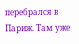перебрался в Париж. Там уже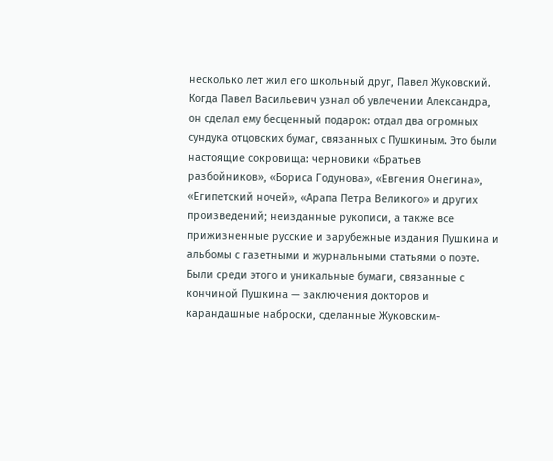несколько лет жил его школьный друг, Павел Жуковский. Когда Павел Васильевич узнал об увлечении Александра, он сделал ему бесценный подарок: отдал два огромных сундука отцовских бумаг, связанных с Пушкиным. Это были настоящие сокровища: черновики «Братьев разбойников», «Бориса Годунова», «Евгения Онегина», «Египетский ночей», «Арапа Петра Великого» и других произведений; неизданные рукописи, а также все прижизненные русские и зарубежные издания Пушкина и альбомы с газетными и журнальными статьями о поэте. Были среди этого и уникальные бумаги, связанные с кончиной Пушкина — заключения докторов и карандашные наброски, сделанные Жуковским-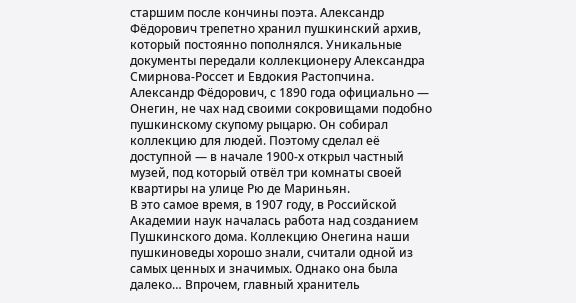старшим после кончины поэта. Александр Фёдорович трепетно хранил пушкинский архив, который постоянно пополнялся. Уникальные документы передали коллекционеру Александра Смирнова-Россет и Евдокия Растопчина. Александр Фёдорович, с 1890 года официально — Онегин, не чах над своими сокровищами подобно пушкинскому скупому рыцарю. Он собирал коллекцию для людей. Поэтому сделал её доступной — в начале 1900-х открыл частный музей, под который отвёл три комнаты своей квартиры на улице Рю де Мариньян.
В это самое время, в 1907 году, в Российской Академии наук началась работа над созданием Пушкинского дома. Коллекцию Онегина наши пушкиноведы хорошо знали, считали одной из самых ценных и значимых. Однако она была далеко… Впрочем, главный хранитель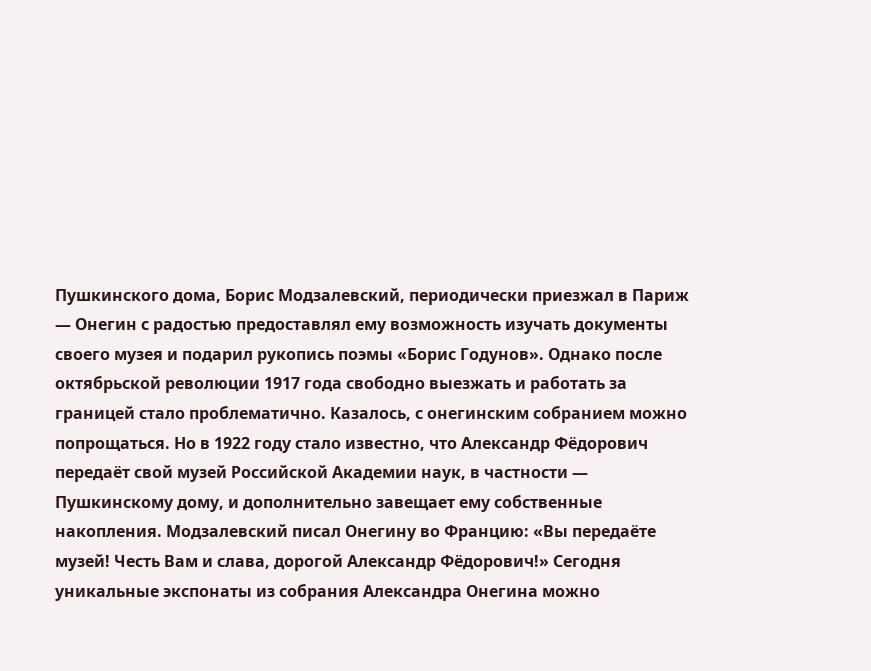Пушкинского дома, Борис Модзалевский, периодически приезжал в Париж — Онегин с радостью предоставлял ему возможность изучать документы своего музея и подарил рукопись поэмы «Борис Годунов». Однако после октябрьской революции 1917 года свободно выезжать и работать за границей стало проблематично. Казалось, с онегинским собранием можно попрощаться. Но в 1922 году стало известно, что Александр Фёдорович передаёт свой музей Российской Академии наук, в частности — Пушкинскому дому, и дополнительно завещает ему собственные накопления. Модзалевский писал Онегину во Францию: «Вы передаёте музей! Честь Вам и слава, дорогой Александр Фёдорович!» Сегодня уникальные экспонаты из собрания Александра Онегина можно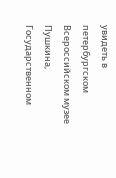увидеть в петербургском Всероссийском музее Пушкина, Государственном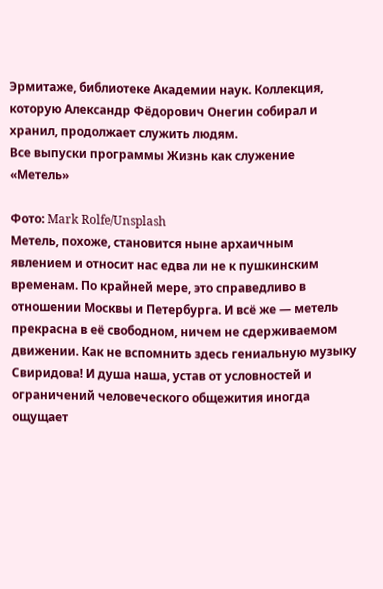Эрмитаже, библиотеке Академии наук. Коллекция, которую Александр Фёдорович Онегин собирал и хранил, продолжает служить людям.
Все выпуски программы Жизнь как служение
«Метель»

Фото: Mark Rolfe/Unsplash
Метель, похоже, становится ныне архаичным явлением и относит нас едва ли не к пушкинским временам. По крайней мере, это справедливо в отношении Москвы и Петербурга. И всё же — метель прекрасна в её свободном, ничем не сдерживаемом движении. Как не вспомнить здесь гениальную музыку Свиридова! И душа наша, устав от условностей и ограничений человеческого общежития иногда ощущает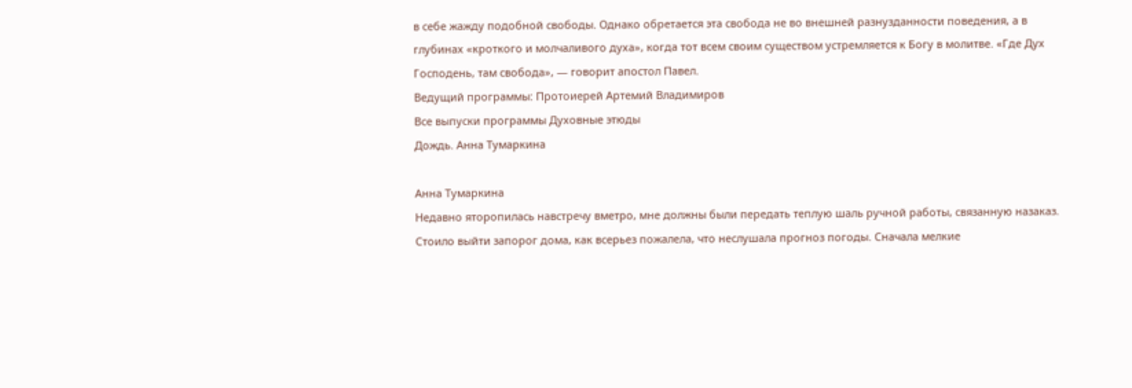в себе жажду подобной свободы. Однако обретается эта свобода не во внешней разнузданности поведения, а в глубинах «кроткого и молчаливого духа», когда тот всем своим существом устремляется к Богу в молитве. «Где Дух Господень, там свобода», — говорит апостол Павел.
Ведущий программы: Протоиерей Артемий Владимиров
Все выпуски программы Духовные этюды
Дождь. Анна Тумаркина

Анна Тумаркина
Недавно яторопилась навстречу вметро, мне должны были передать теплую шаль ручной работы, связанную назаказ.
Стоило выйти запорог дома, как всерьез пожалела, что неслушала прогноз погоды. Сначала мелкие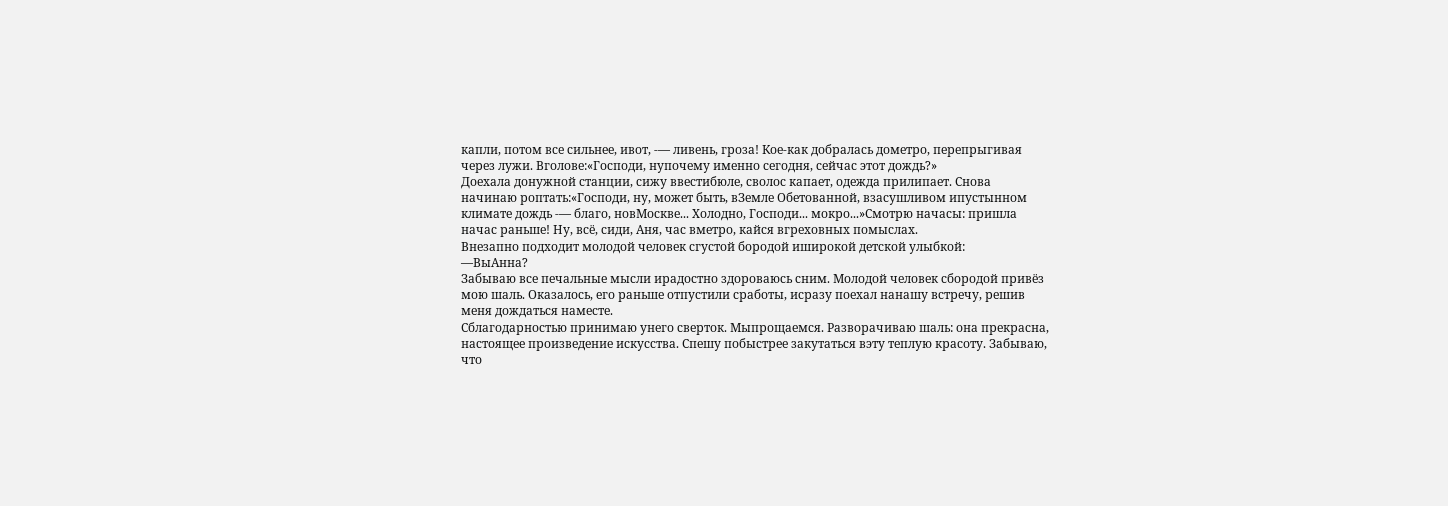капли, потом все сильнее, ивот, -— ливень, гроза! Кое-как добралась дометро, перепрыгивая через лужи. Вголове:«Господи, нупочему именно сегодня, сейчас этот дождь?»
Доехала донужной станции, сижу ввестибюле, сволос капает, одежда прилипает. Снова начинаю роптать:«Господи, ну, может быть, вЗемле Обетованной, взасушливом ипустынном климате дождь -— благо, новМоскве... Холодно, Господи... мокро...»Смотрю начасы: пришла начас раньше! Ну, всё, сиди, Аня, час вметро, кайся вгреховных помыслах.
Внезапно подходит молодой человек сгустой бородой иширокой детской улыбкой:
—ВыАнна?
Забываю все печальные мысли ирадостно здороваюсь сним. Молодой человек сбородой привёз мою шаль. Оказалось, его раньше отпустили сработы, исразу поехал нанашу встречу, решив меня дождаться наместе.
Сблагодарностью принимаю унего сверток. Мыпрощаемся. Разворачиваю шаль: она прекрасна, настоящее произведение искусства. Спешу побыстрее закутаться вэту теплую красоту. Забываю, что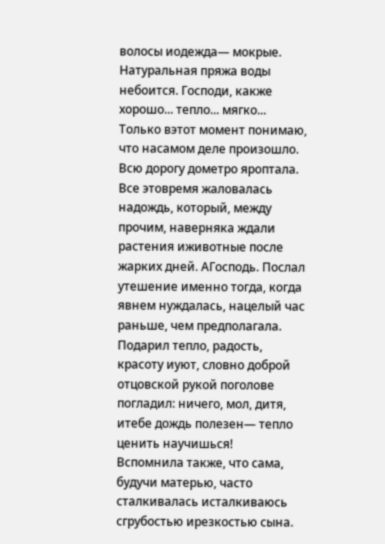волосы иодежда— мокрые. Натуральная пряжа воды небоится. Господи, какже хорошо... тепло... мягко...
Только вэтот момент понимаю, что насамом деле произошло. Всю дорогу дометро яроптала. Все этовремя жаловалась надождь, который, между прочим, наверняка ждали растения иживотные после жарких дней. АГосподь. Послал утешение именно тогда, когда явнем нуждалась, нацелый час раньше, чем предполагала. Подарил тепло, радость, красоту иуют, словно доброй отцовской рукой поголове погладил: ничего, мол, дитя, итебе дождь полезен— тепло ценить научишься!
Вспомнила также, что сама, будучи матерью, часто сталкивалась исталкиваюсь сгрубостью ирезкостью сына.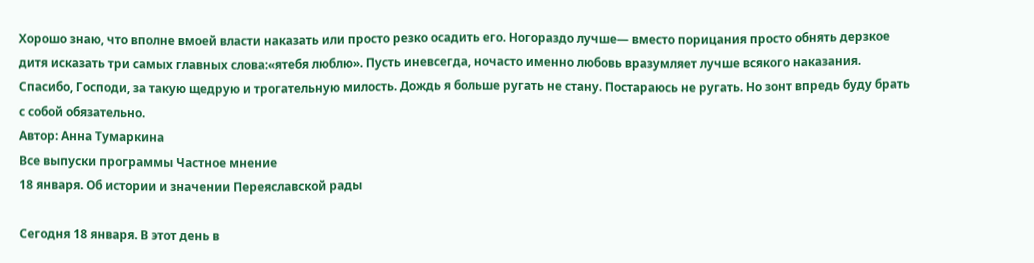Хорошо знаю, что вполне вмоей власти наказать или просто резко осадить его. Ногораздо лучше— вместо порицания просто обнять дерзкое дитя исказать три самых главных слова:«ятебя люблю». Пусть иневсегда, ночасто именно любовь вразумляет лучше всякого наказания.
Спасибо, Господи, за такую щедрую и трогательную милость. Дождь я больше ругать не стану. Постараюсь не ругать. Но зонт впредь буду брать с собой обязательно.
Автор: Анна Тумаркина
Все выпуски программы Частное мнение
18 января. Об истории и значении Переяславской рады

Сегодня 18 января. В этот день в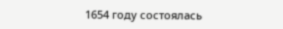1654 году состоялась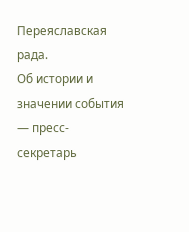Переяславская рада.
Об истории и значении события — пресс-секретарь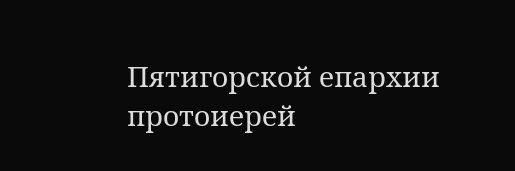Пятигорской епархии протоиерей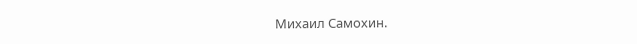Михаил Самохин.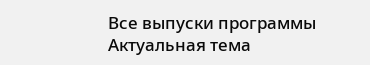Все выпуски программы Актуальная тема